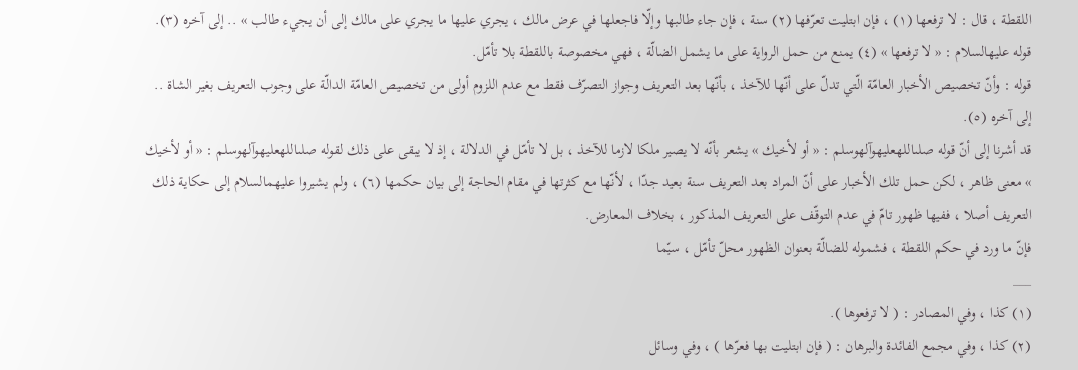اللقطة ، قال : لا ترفعها (١) ، فإن ابتليت تعرّفها (٢) سنة ، فإن جاء طالبها وإلّا فاجعلها في عرض مالك ، يجري عليها ما يجري على مالك إلى أن يجيء طالب » .. إلى آخره (٣).
قوله عليهالسلام : « لا ترفعها » (٤) يمنع من حمل الرواية على ما يشمل الضالّة ، فهي مخصوصة باللقطة بلا تأمّل.
قوله : وأنّ تخصيص الأخبار العامّة الّتي تدلّ على أنّها للآخذ ، بأنّها بعد التعريف وجواز التصرّف فقط مع عدم اللزوم أولى من تخصيص العامّة الدالّة على وجوب التعريف بغير الشاة .. إلى آخره (٥).
قد أشرنا إلى أنّ قوله صلىاللهعليهوآلهوسلم : « أو لأخيك » يشعر بأنّه لا يصير ملكا لازما للآخذ ، بل لا تأمّل في الدلالة ، إذ لا يبقى على ذلك لقوله صلىاللهعليهوآلهوسلم : « أو لأخيك » معنى ظاهر ، لكن حمل تلك الأخبار على أنّ المراد بعد التعريف سنة بعيد جدّا ، لأنّها مع كثرتها في مقام الحاجة إلى بيان حكمها (٦) ، ولم يشيروا عليهمالسلام إلى حكاية ذلك التعريف أصلا ، ففيها ظهور تامّ في عدم التوقّف على التعريف المذكور ، بخلاف المعارض.
فإنّ ما ورد في حكم اللقطة ، فشموله للضالّة بعنوان الظهور محلّ تأمّل ، سيّما
___
(١) كذا ، وفي المصادر : ( لا ترفعوها ).
(٢) كذا ، وفي مجمع الفائدة والبرهان : ( فإن ابتليت بها فعرّها ) ، وفي وسائل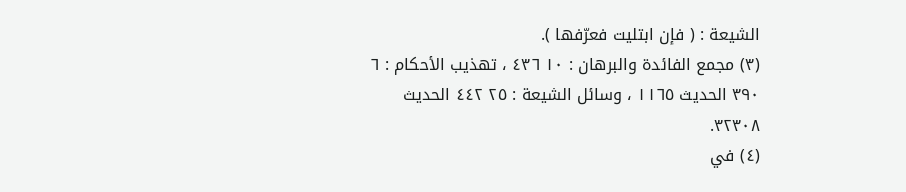الشيعة : ( فإن ابتليت فعرّفها ).
(٣) مجمع الفائدة والبرهان : ١٠ ٤٣٦ ، تهذيب الأحكام : ٦ ٣٩٠ الحديث ١١٦٥ ، وسائل الشيعة : ٢٥ ٤٤٢ الحديث ٣٢٣٠٨.
(٤) في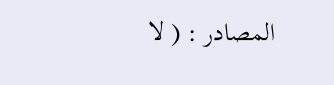المصادر : ( لا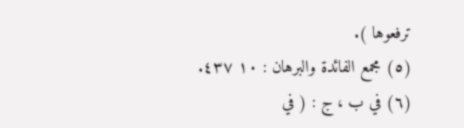ترفعوها ).
(٥) مجمع الفائدة والبرهان : ١٠ ٤٣٧.
(٦) في ب ، ج : ( في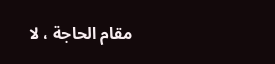مقام الحاجة ، لا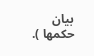بيان حكمها ).